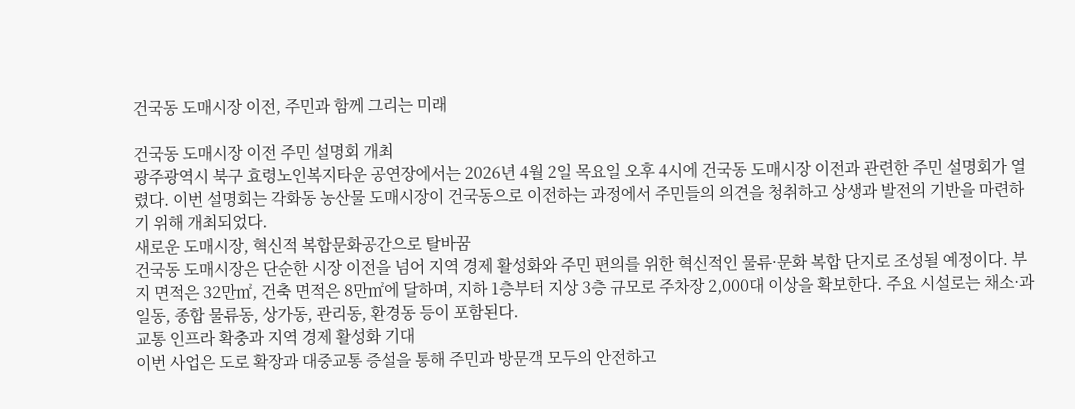건국동 도매시장 이전, 주민과 함께 그리는 미래

건국동 도매시장 이전 주민 설명회 개최
광주광역시 북구 효령노인복지타운 공연장에서는 2026년 4월 2일 목요일 오후 4시에 건국동 도매시장 이전과 관련한 주민 설명회가 열렸다. 이번 설명회는 각화동 농산물 도매시장이 건국동으로 이전하는 과정에서 주민들의 의견을 청취하고 상생과 발전의 기반을 마련하기 위해 개최되었다.
새로운 도매시장, 혁신적 복합문화공간으로 탈바꿈
건국동 도매시장은 단순한 시장 이전을 넘어 지역 경제 활성화와 주민 편의를 위한 혁신적인 물류·문화 복합 단지로 조성될 예정이다. 부지 면적은 32만㎡, 건축 면적은 8만㎡에 달하며, 지하 1층부터 지상 3층 규모로 주차장 2,000대 이상을 확보한다. 주요 시설로는 채소·과일동, 종합 물류동, 상가동, 관리동, 환경동 등이 포함된다.
교통 인프라 확충과 지역 경제 활성화 기대
이번 사업은 도로 확장과 대중교통 증설을 통해 주민과 방문객 모두의 안전하고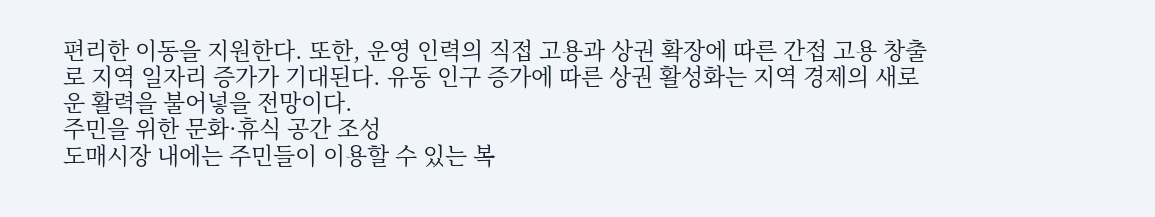편리한 이동을 지원한다. 또한, 운영 인력의 직접 고용과 상권 확장에 따른 간접 고용 창출로 지역 일자리 증가가 기대된다. 유동 인구 증가에 따른 상권 활성화는 지역 경제의 새로운 활력을 불어넣을 전망이다.
주민을 위한 문화·휴식 공간 조성
도매시장 내에는 주민들이 이용할 수 있는 복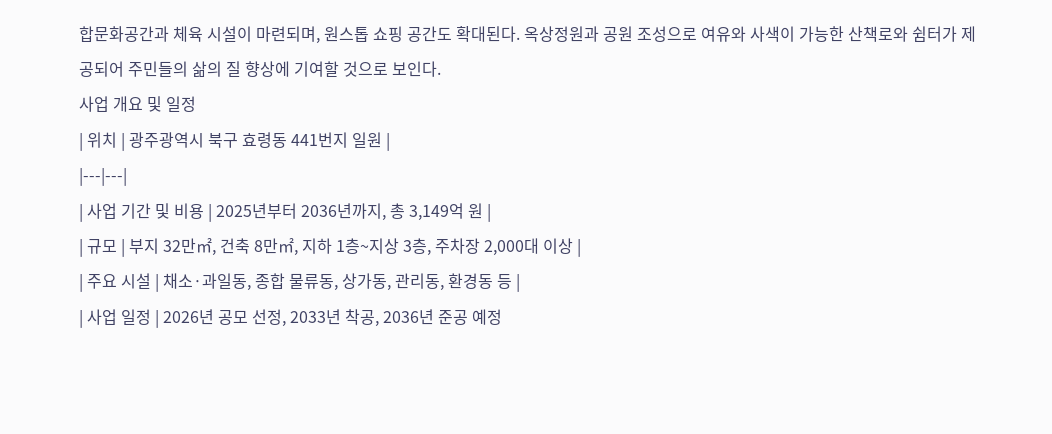합문화공간과 체육 시설이 마련되며, 원스톱 쇼핑 공간도 확대된다. 옥상정원과 공원 조성으로 여유와 사색이 가능한 산책로와 쉼터가 제공되어 주민들의 삶의 질 향상에 기여할 것으로 보인다.
사업 개요 및 일정
| 위치 | 광주광역시 북구 효령동 441번지 일원 |
|---|---|
| 사업 기간 및 비용 | 2025년부터 2036년까지, 총 3,149억 원 |
| 규모 | 부지 32만㎡, 건축 8만㎡, 지하 1층~지상 3층, 주차장 2,000대 이상 |
| 주요 시설 | 채소·과일동, 종합 물류동, 상가동, 관리동, 환경동 등 |
| 사업 일정 | 2026년 공모 선정, 2033년 착공, 2036년 준공 예정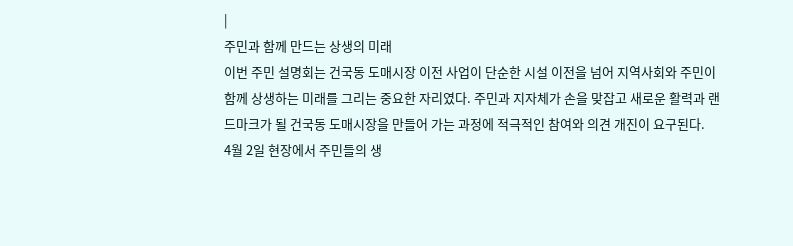|
주민과 함께 만드는 상생의 미래
이번 주민 설명회는 건국동 도매시장 이전 사업이 단순한 시설 이전을 넘어 지역사회와 주민이 함께 상생하는 미래를 그리는 중요한 자리였다. 주민과 지자체가 손을 맞잡고 새로운 활력과 랜드마크가 될 건국동 도매시장을 만들어 가는 과정에 적극적인 참여와 의견 개진이 요구된다.
4월 2일 현장에서 주민들의 생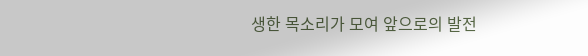생한 목소리가 모여 앞으로의 발전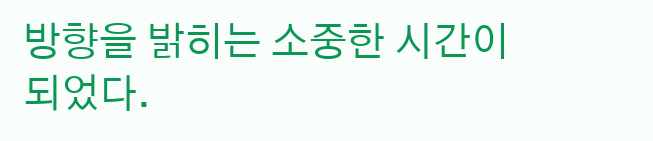방향을 밝히는 소중한 시간이 되었다.